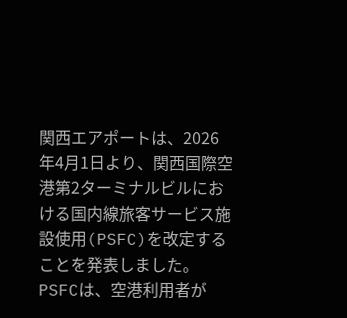関西エアポートは、2026年4月1日より、関西国際空港第2ターミナルビルにおける国内線旅客サービス施設使用(PSFC)を改定することを発表しました。
PSFCは、空港利用者が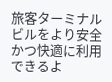旅客ターミナルビルをより安全かつ快適に利用できるよ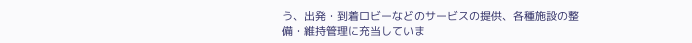う、出発・到着ロビーなどのサービスの提供、各種施設の整備・維持管理に充当していま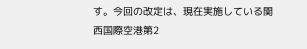す。今回の改定は、現在実施している関西国際空港第2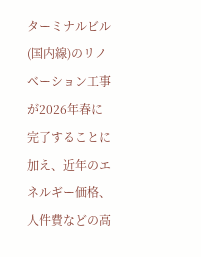ターミナルビル(国内線)のリノベーション工事が2026年春に完了することに加え、近年のエネルギー価格、人件費などの高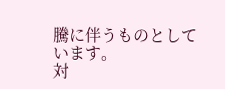騰に伴うものとしています。
対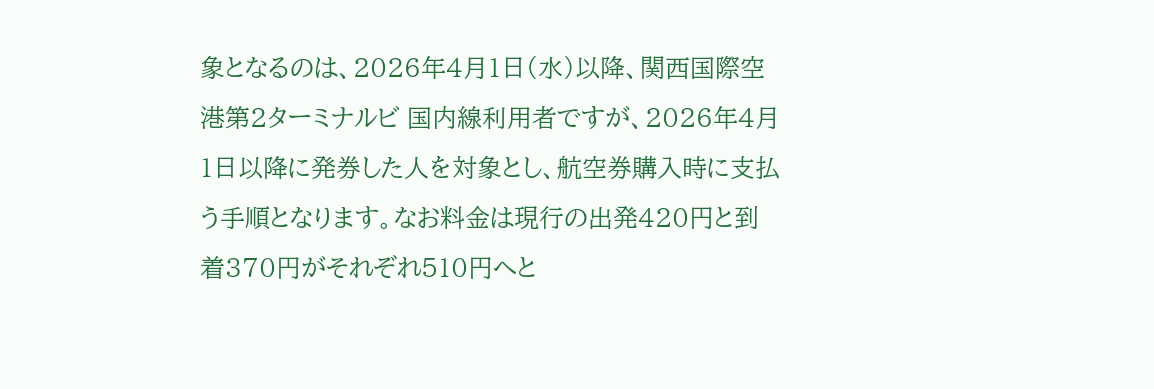象となるのは、2026年4月1日(水)以降、関西国際空港第2ターミナルビ 国内線利用者ですが、2026年4月1日以降に発券した人を対象とし、航空券購入時に支払う手順となります。なお料金は現行の出発420円と到着370円がそれぞれ510円へと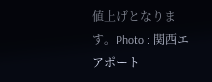値上げとなります。Photo : 関西エアポート